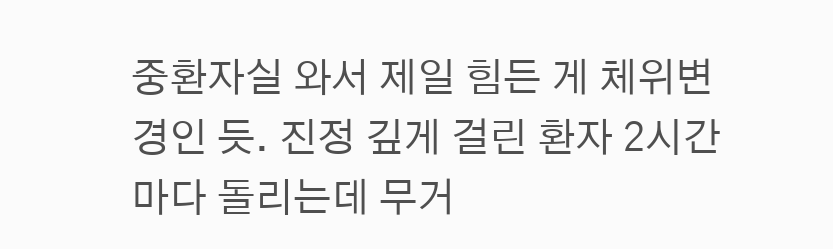중환자실 와서 제일 힘든 게 체위변경인 듯. 진정 깊게 걸린 환자 2시간마다 돌리는데 무거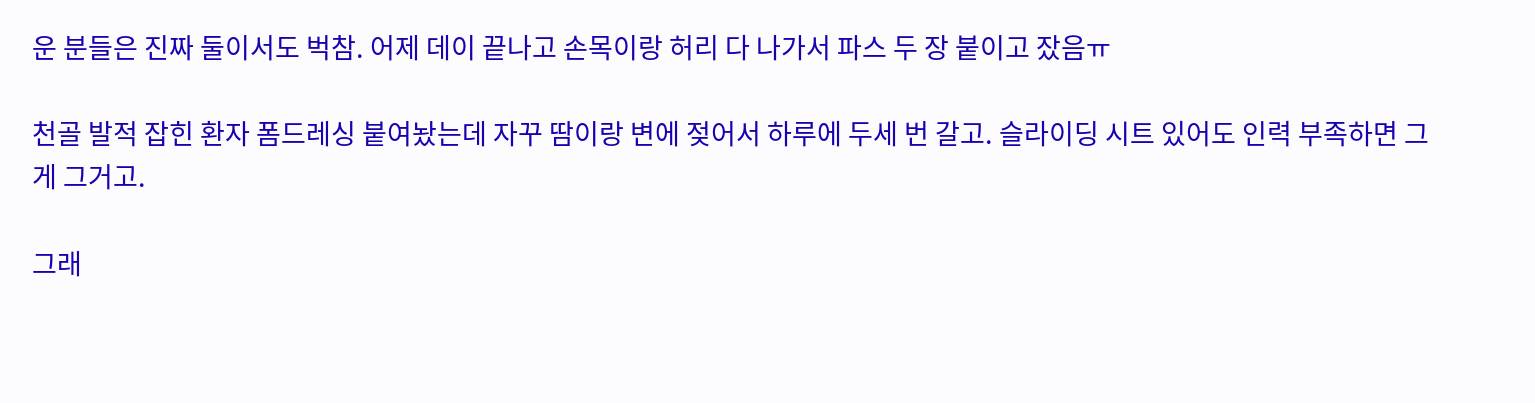운 분들은 진짜 둘이서도 벅참. 어제 데이 끝나고 손목이랑 허리 다 나가서 파스 두 장 붙이고 잤음ㅠ

천골 발적 잡힌 환자 폼드레싱 붙여놨는데 자꾸 땀이랑 변에 젖어서 하루에 두세 번 갈고. 슬라이딩 시트 있어도 인력 부족하면 그게 그거고.

그래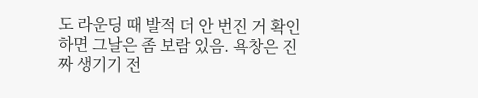도 라운딩 때 발적 더 안 번진 거 확인하면 그날은 좀 보람 있음. 욕창은 진짜 생기기 전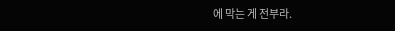에 막는 게 전부라.